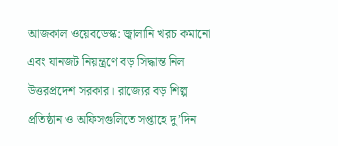আজকাল ওয়েবডেস্ক: জ্বালানি খরচ কমানো এবং যানজট নিয়ন্ত্রণে বড় সিদ্ধান্ত নিল উত্তরপ্রদেশ সরকার। রাজ্যের বড় শিল্প প্রতিষ্ঠান ও অফিসগুলিতে সপ্তাহে দু’দিন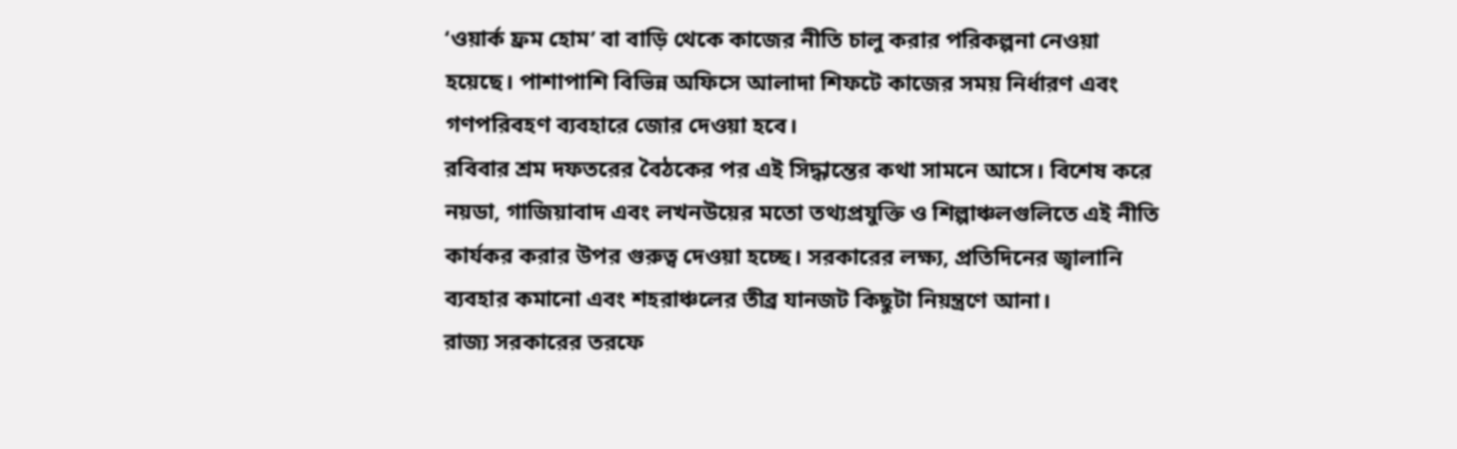‘ওয়ার্ক ফ্রম হোম’ বা বাড়ি থেকে কাজের নীতি চালু করার পরিকল্পনা নেওয়া হয়েছে। পাশাপাশি বিভিন্ন অফিসে আলাদা শিফটে কাজের সময় নির্ধারণ এবং গণপরিবহণ ব্যবহারে জোর দেওয়া হবে।
রবিবার শ্রম দফতরের বৈঠকের পর এই সিদ্ধান্তের কথা সামনে আসে। বিশেষ করে নয়ডা, গাজিয়াবাদ এবং লখনউয়ের মতো তথ্যপ্রযুক্তি ও শিল্পাঞ্চলগুলিতে এই নীতি কার্যকর করার উপর গুরুত্ব দেওয়া হচ্ছে। সরকারের লক্ষ্য, প্রতিদিনের জ্বালানি ব্যবহার কমানো এবং শহরাঞ্চলের তীব্র যানজট কিছুটা নিয়ন্ত্রণে আনা।
রাজ্য সরকারের তরফে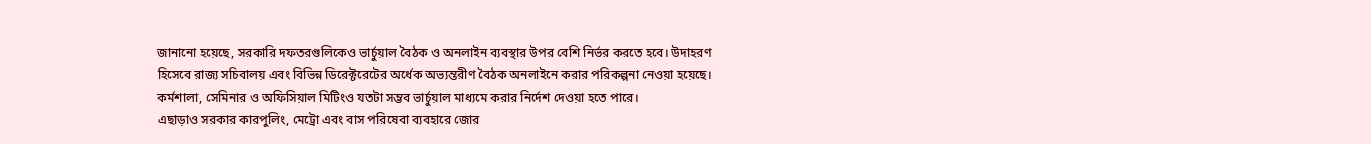জানানো হয়েছে, সরকারি দফতরগুলিকেও ভার্চুয়াল বৈঠক ও অনলাইন ব্যবস্থার উপর বেশি নির্ভর করতে হবে। উদাহরণ হিসেবে রাজ্য সচিবালয় এবং বিভিন্ন ডিরেক্টরেটের অর্ধেক অভ্যন্তরীণ বৈঠক অনলাইনে করার পরিকল্পনা নেওয়া হয়েছে। কর্মশালা, সেমিনার ও অফিসিয়াল মিটিংও যতটা সম্ভব ভার্চুয়াল মাধ্যমে করার নির্দেশ দেওয়া হতে পারে।
এছাড়াও সরকার কারপুলিং, মেট্রো এবং বাস পরিষেবা ব্যবহারে জোর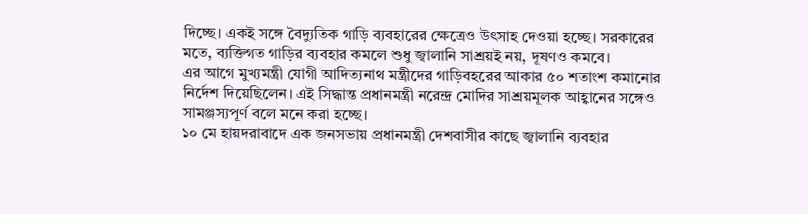দিচ্ছে। একই সঙ্গে বৈদ্যুতিক গাড়ি ব্যবহারের ক্ষেত্রেও উৎসাহ দেওয়া হচ্ছে। সরকারের মতে, ব্যক্তিগত গাড়ির ব্যবহার কমলে শুধু জ্বালানি সাশ্রয়ই নয়, দূষণও কমবে।
এর আগে মুখ্যমন্ত্রী যোগী আদিত্যনাথ মন্ত্রীদের গাড়িবহরের আকার ৫০ শতাংশ কমানোর নির্দেশ দিয়েছিলেন। এই সিদ্ধান্ত প্রধানমন্ত্রী নরেন্দ্র মোদির সাশ্রয়মূলক আহ্বানের সঙ্গেও সামঞ্জস্যপূর্ণ বলে মনে করা হচ্ছে।
১০ মে হায়দরাবাদে এক জনসভায় প্রধানমন্ত্রী দেশবাসীর কাছে জ্বালানি ব্যবহার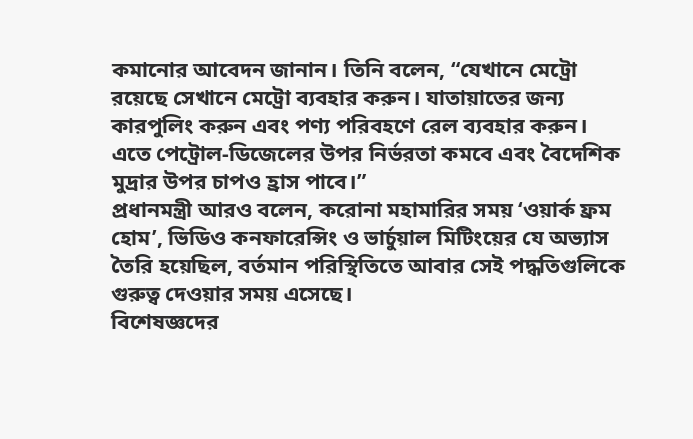কমানোর আবেদন জানান। তিনি বলেন, “যেখানে মেট্রো রয়েছে সেখানে মেট্রো ব্যবহার করুন। যাতায়াতের জন্য কারপুলিং করুন এবং পণ্য পরিবহণে রেল ব্যবহার করুন। এতে পেট্রোল-ডিজেলের উপর নির্ভরতা কমবে এবং বৈদেশিক মুদ্রার উপর চাপও হ্রাস পাবে।”
প্রধানমন্ত্রী আরও বলেন, করোনা মহামারির সময় ‘ওয়ার্ক ফ্রম হোম’, ভিডিও কনফারেন্সিং ও ভার্চুয়াল মিটিংয়ের যে অভ্যাস তৈরি হয়েছিল, বর্তমান পরিস্থিতিতে আবার সেই পদ্ধতিগুলিকে গুরুত্ব দেওয়ার সময় এসেছে।
বিশেষজ্ঞদের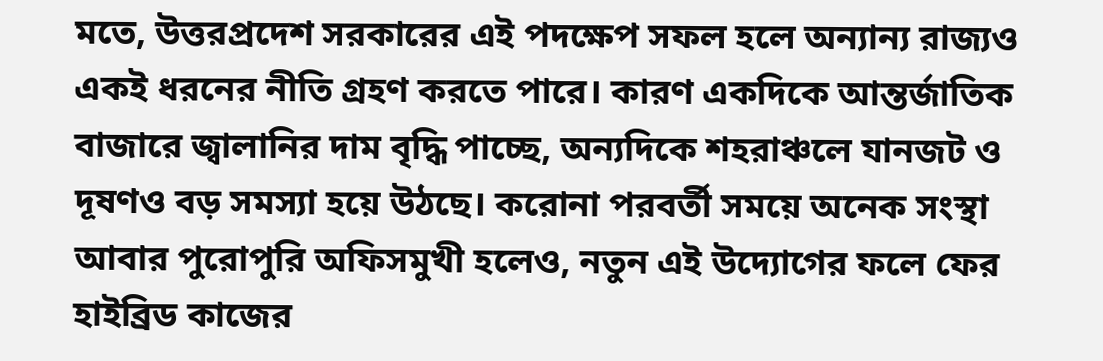মতে, উত্তরপ্রদেশ সরকারের এই পদক্ষেপ সফল হলে অন্যান্য রাজ্যও একই ধরনের নীতি গ্রহণ করতে পারে। কারণ একদিকে আন্তর্জাতিক বাজারে জ্বালানির দাম বৃদ্ধি পাচ্ছে, অন্যদিকে শহরাঞ্চলে যানজট ও দূষণও বড় সমস্যা হয়ে উঠছে। করোনা পরবর্তী সময়ে অনেক সংস্থা আবার পুরোপুরি অফিসমুখী হলেও, নতুন এই উদ্যোগের ফলে ফের হাইব্রিড কাজের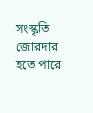সংস্কৃতি জোরদার হতে পারে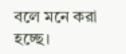বলে মনে করা হচ্ছে।